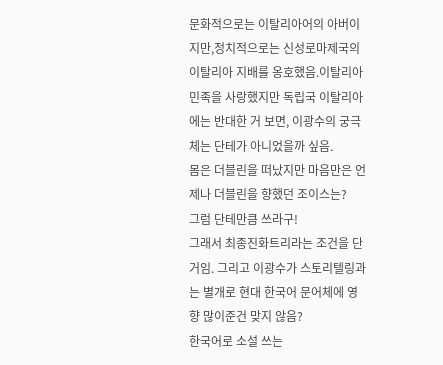문화적으로는 이탈리아어의 아버이지만,정치적으로는 신성로마제국의 이탈리아 지배를 옹호했음.이탈리아 민족을 사랑했지만 독립국 이탈리아에는 반대한 거 보면, 이광수의 궁극체는 단테가 아니었을까 싶음.
몸은 더블린을 떠났지만 마음만은 언제나 더블린을 향했던 조이스는?
그럼 단테만큼 쓰라구!
그래서 최종진화트리라는 조건을 단거임. 그리고 이광수가 스토리텔링과는 별개로 현대 한국어 문어체에 영향 많이준건 맞지 않음?
한국어로 소설 쓰는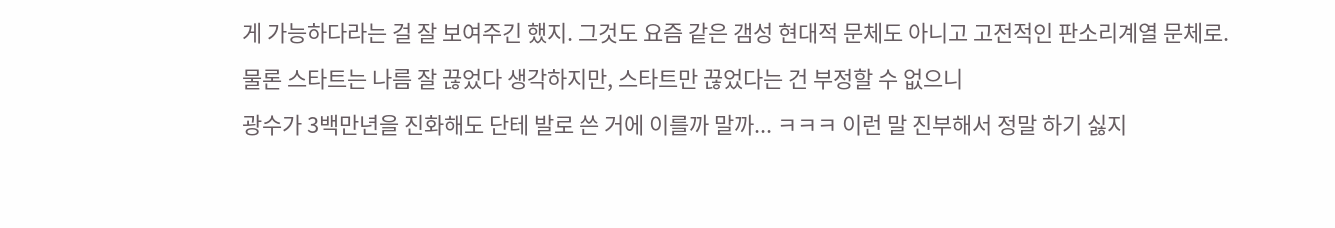게 가능하다라는 걸 잘 보여주긴 했지. 그것도 요즘 같은 갬성 현대적 문체도 아니고 고전적인 판소리계열 문체로. 물론 스타트는 나름 잘 끊었다 생각하지만, 스타트만 끊었다는 건 부정할 수 없으니
광수가 3백만년을 진화해도 단테 발로 쓴 거에 이를까 말까... ㅋㅋㅋ 이런 말 진부해서 정말 하기 싫지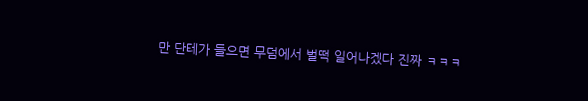만 단테가 들으면 무덤에서 벌떡 일어나겠다 진짜 ㅋㅋㅋ